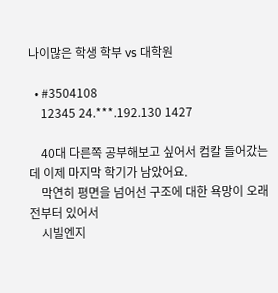나이많은 학생 학부 vs 대학원

  • #3504108
    12345 24.***.192.130 1427

    40대 다른쪽 공부해보고 싶어서 컴칼 들어갔는데 이제 마지막 학기가 남았어요.
    막연히 평면을 넘어선 구조에 대한 욕망이 오래전부터 있어서
    시빌엔지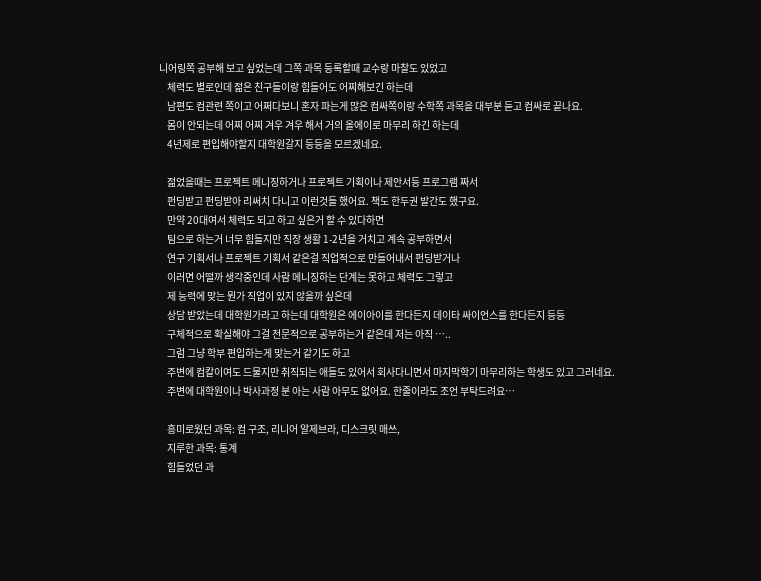니어링쪽 공부해 보고 싶었는데 그쪽 과목 등록할때 교수랑 마찰도 있었고
    체력도 별로인데 젊은 친구들이랑 힘들어도 어찌해보긴 하는데
    남편도 컴관련 쪽이고 어쩌다보니 혼자 파는게 많은 컴싸쪽이랑 수학쪽 과목을 대부분 듣고 컴싸로 끝나요.
    몸이 안되는데 어찌 어찌 겨우 겨우 해서 거의 올에이로 마무리 하긴 하는데
    4년제로 편입해야할지 대학원갈지 등등을 모르겠네요.

    젊었을때는 프로젝트 메니징하거나 프로젝트 기획이나 제안서등 프로그램 짜서
    펀딩받고 펀딩받아 리써치 다니고 이런것들 했어요. 책도 한두권 발간도 했구요.
    만약 20대여서 체력도 되고 하고 싶은거 할 수 있다하면
    팀으로 하는거 너무 힘들지만 직장 생활 1-2년을 거치고 계속 공부하면서
    연구 기획서나 프로젝트 기획서 같은걸 직업적으로 만들어내서 펀딩받거나
    이러면 어떨까 생각중인데 사람 메니징하는 단계는 못하고 체력도 그렇고
    제 능력에 맞는 뭔가 직업이 있지 않을까 싶은데
    상담 받았는데 대학원가라고 하는데 대학원은 에이아이를 한다든지 데이타 싸이언스를 한다든지 등등
    구체적으로 확실해야 그걸 전문적으로 공부하는거 같은데 저는 아직 …..
    그럼 그냥 학부 편입하는게 맞는거 같기도 하고
    주변에 컴칼이여도 드물지만 취직되는 애들도 있어서 회사다니면서 마지막학기 마무리하는 학생도 있고 그러네요.
    주변에 대학원이나 박사과정 분 아는 사람 아무도 없어요. 한줄이라도 조언 부탁드려요…

    흥미로웠던 과목: 컴 구조, 리니어 알제브라, 디스크릿 매쓰,
    지루한 과목: 통계
    힘들었던 과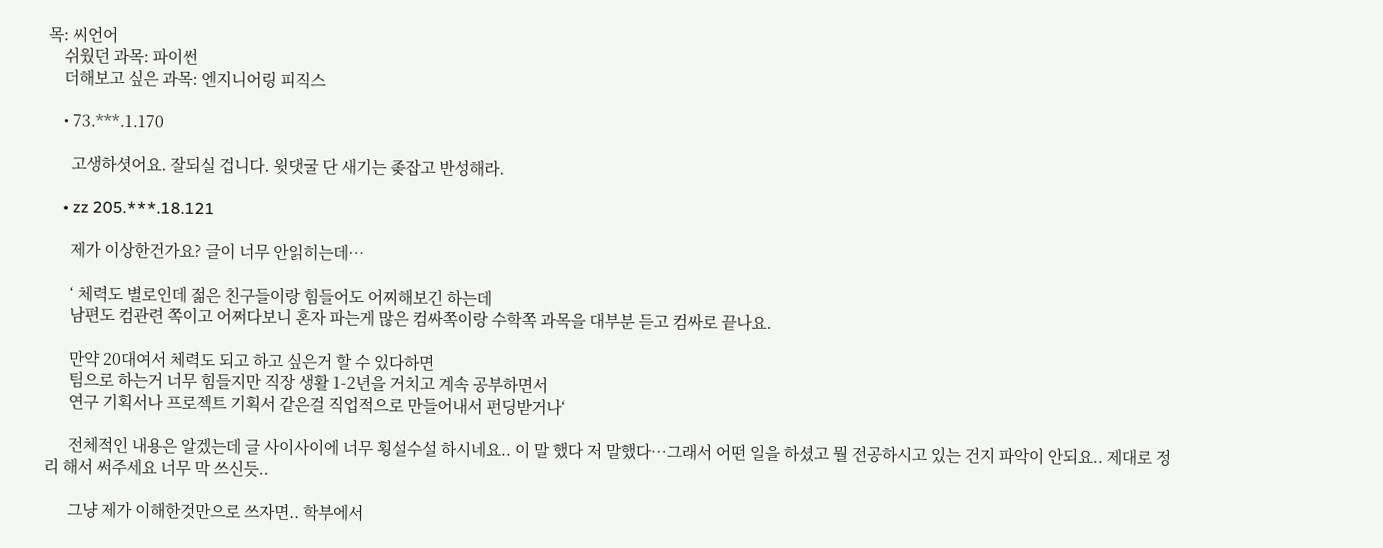목: 씨언어
    쉬웠던 과목: 파이썬
    더해보고 싶은 과목: 엔지니어링 피직스

    • 73.***.1.170

      고생하셧어요. 잘되실 겁니다. 윗댓굴 단 새기는 좆잡고 반성해라.

    • zz 205.***.18.121

      제가 이상한건가요? 글이 너무 안읽히는데…

      ‘ 체력도 별로인데 젊은 친구들이랑 힘들어도 어찌해보긴 하는데
      남편도 컴관련 쪽이고 어쩌다보니 혼자 파는게 많은 컴싸쪽이랑 수학쪽 과목을 대부분 듣고 컴싸로 끝나요.

      만약 20대여서 체력도 되고 하고 싶은거 할 수 있다하면
      팀으로 하는거 너무 힘들지만 직장 생활 1-2년을 거치고 계속 공부하면서
      연구 기획서나 프로젝트 기획서 같은걸 직업적으로 만들어내서 펀딩받거나‘

      전체적인 내용은 알겠는데 글 사이사이에 너무 횡설수설 하시네요.. 이 말 했다 저 말했다…그래서 어떤 일을 하셨고 뭘 전공하시고 있는 건지 파악이 안되요.. 제대로 정리 해서 써주세요 너무 막 쓰신듯..

      그냥 제가 이해한것만으로 쓰자면.. 학부에서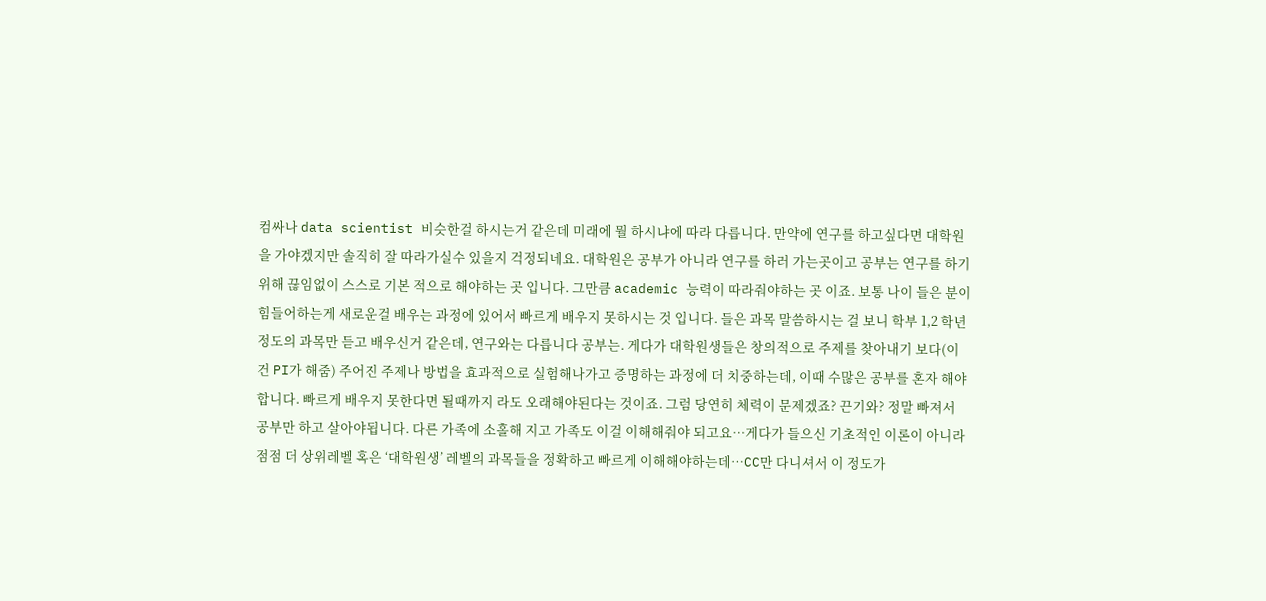컴싸나 data scientist 비슷한걸 하시는거 같은데 미래에 뭘 하시냐에 따라 다릅니다. 만약에 연구를 하고싶다면 대학원을 가야겠지만 솔직히 잘 따라가실수 있을지 걱정되네요. 대학원은 공부가 아니라 연구를 하러 가는곳이고 공부는 연구를 하기 위해 끊임없이 스스로 기본 적으로 해야하는 곳 입니다. 그만큼 academic 능력이 따라줘야하는 곳 이죠. 보통 나이 들은 분이 힘들어하는게 새로운걸 배우는 과정에 있어서 빠르게 배우지 못하시는 것 입니다. 들은 과목 말씀하시는 걸 보니 학부 1,2 학년 정도의 과목만 듣고 배우신거 같은데, 연구와는 다릅니다 공부는. 게다가 대학원생들은 창의적으로 주제를 찾아내기 보다(이건 PI가 해줌) 주어진 주제나 방법을 효과적으로 실험해나가고 증명하는 과정에 더 치중하는데, 이때 수많은 공부를 혼자 해야합니다. 빠르게 배우지 못한다면 될때까지 라도 오래해야된다는 것이죠. 그럼 당연히 체력이 문제겠죠? 끈기와? 정말 빠져서 공부만 하고 살아야됩니다. 다른 가족에 소홀해 지고 가족도 이걸 이해해줘야 되고요…게다가 들으신 기초적인 이론이 아니라 점점 더 상위레벨 혹은 ‘대학원생’ 레벨의 과목들을 정확하고 빠르게 이해해야하는데…CC만 다니셔서 이 정도가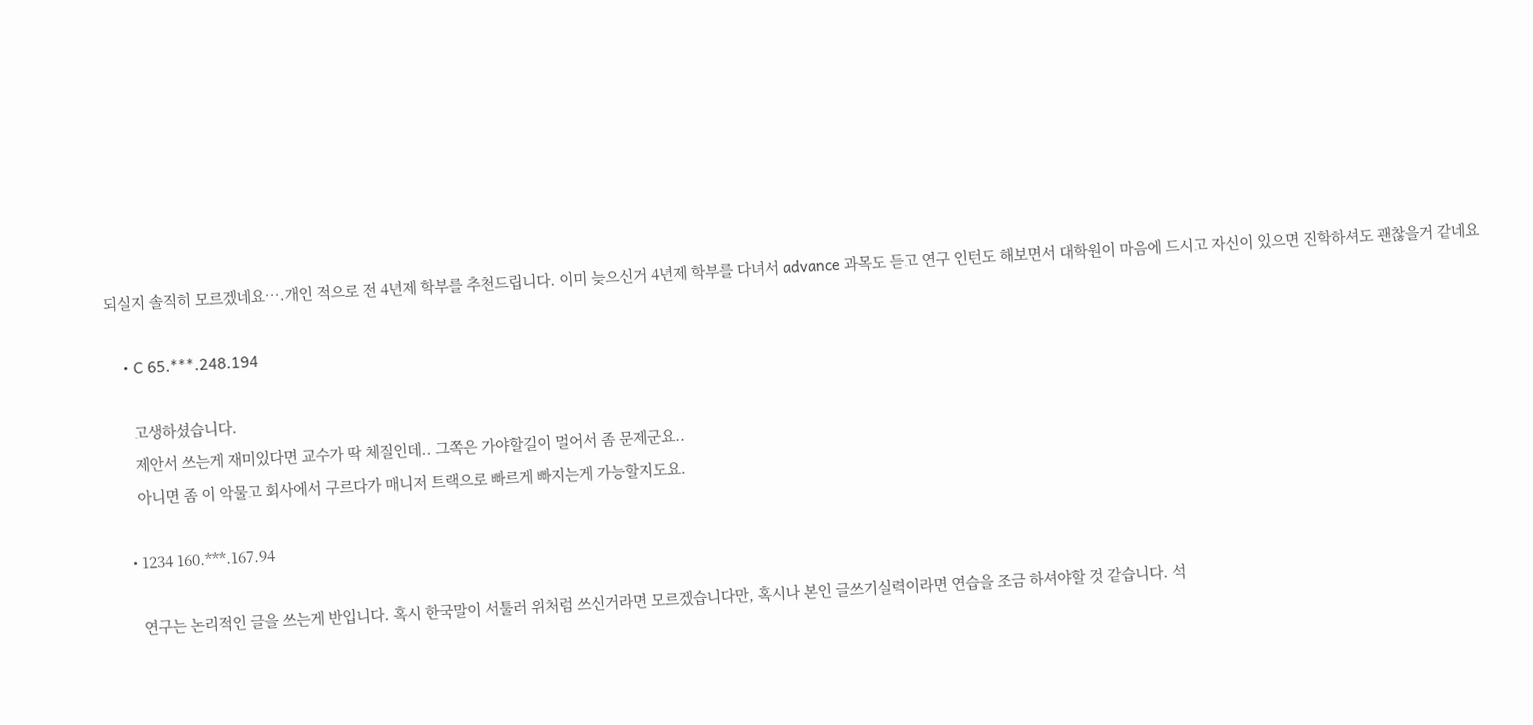되실지 솔직히 모르겠네요….개인 적으로 전 4년제 학부를 추천드립니다. 이미 늦으신거 4년제 학부를 다녀서 advance 과목도 듣고 연구 인턴도 해보면서 대학원이 마음에 드시고 자신이 있으면 진학하셔도 괜찮을거 같네요

    • C 65.***.248.194

      고생하셨습니다.
      제안서 쓰는게 재미있다면 교수가 딱 체질인데.. 그쪽은 가야할길이 멀어서 좀 문제군요..
      아니면 좀 이 악물고 회사에서 구르다가 매니저 트랙으로 빠르게 빠지는게 가능할지도요.

    • 1234 160.***.167.94

      연구는 논리적인 글을 쓰는게 반입니다. 혹시 한국말이 서툴러 위처럼 쓰신거라면 모르겠습니다만, 혹시나 본인 글쓰기실력이라면 연습을 조금 하셔야할 것 같습니다. 석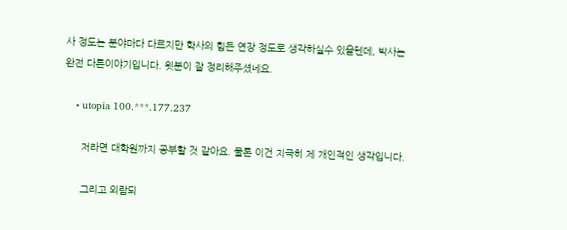사 정도는 분야마다 다르지만 학사의 힘든 연장 정도로 생각하실수 있을텐데, 박사는 완전 다른이야기입니다. 윗분이 잘 정리해주셨네요.

    • utopia 100.***.177.237

      저라면 대학원까지 공부할 것 같아요. 물론 이건 지극히 제 개인적인 생각입니다.

      그리고 외람되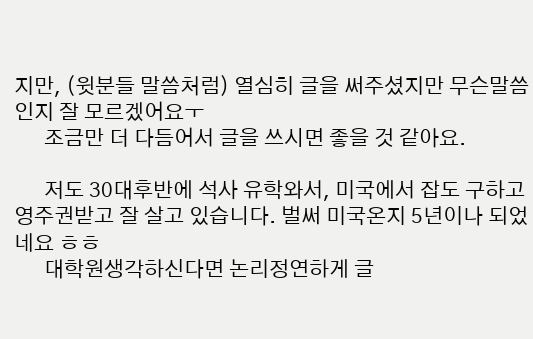지만, (윗분들 말씀처럼) 열심히 글을 써주셨지만 무슨말씀인지 잘 모르겠어요ㅜ
      조금만 더 다듬어서 글을 쓰시면 좋을 것 같아요.

      저도 30대후반에 석사 유학와서, 미국에서 잡도 구하고 영주권받고 잘 살고 있습니다. 벌써 미국온지 5년이나 되었네요 ㅎㅎ
      대학원생각하신다면 논리정연하게 글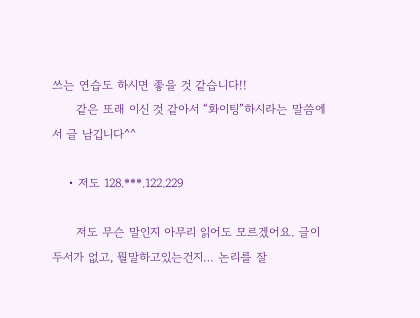쓰는 연습도 하시면 좋을 것 같습니다!!
      같은 또래 이신 것 같아서 “화이팅”하시라는 말씀에서 글 남깁니다^^

    • 저도 128.***.122.229

      저도 무슨 말인지 아무리 읽어도 모르겠어요. 글이 두서가 없고, 뭘말하고있는건지… 논리를 잘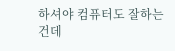하셔야 컴퓨터도 잘하는건데